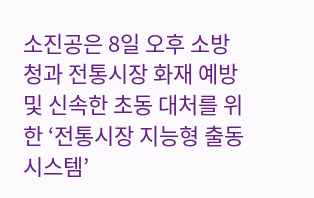소진공은 8일 오후 소방청과 전통시장 화재 예방 및 신속한 초동 대처를 위한 ‘전통시장 지능형 출동 시스템’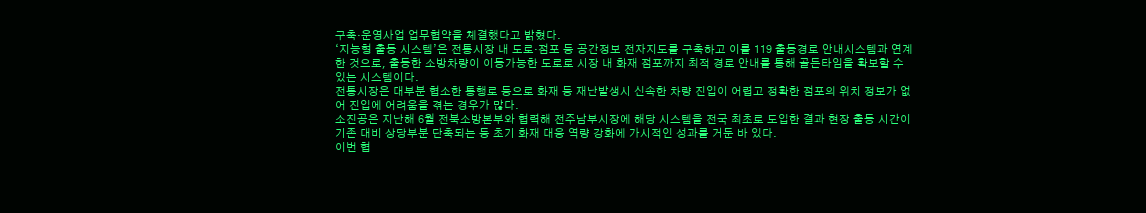구축·운영사업 업무협약을 체결했다고 밝혔다.
‘지능형 출동 시스템’은 전통시장 내 도로·점포 등 공간정보 전자지도를 구축하고 이를 119 출동경로 안내시스템과 연계한 것으로, 출동한 소방차량이 이동가능한 도로로 시장 내 화재 점포까지 최적 경로 안내를 통해 골든타임을 확보할 수 있는 시스템이다.
전통시장은 대부분 협소한 통행로 등으로 화재 등 재난발생시 신속한 차량 진입이 어렵고 정확한 점포의 위치 정보가 없어 진입에 어려움을 겪는 경우가 많다.
소진공은 지난해 6월 전북소방본부와 협력해 전주남부시장에 해당 시스템을 전국 최초로 도입한 결과 현장 출동 시간이 기존 대비 상당부분 단축되는 등 초기 화재 대응 역량 강화에 가시적인 성과를 거둔 바 있다.
이번 협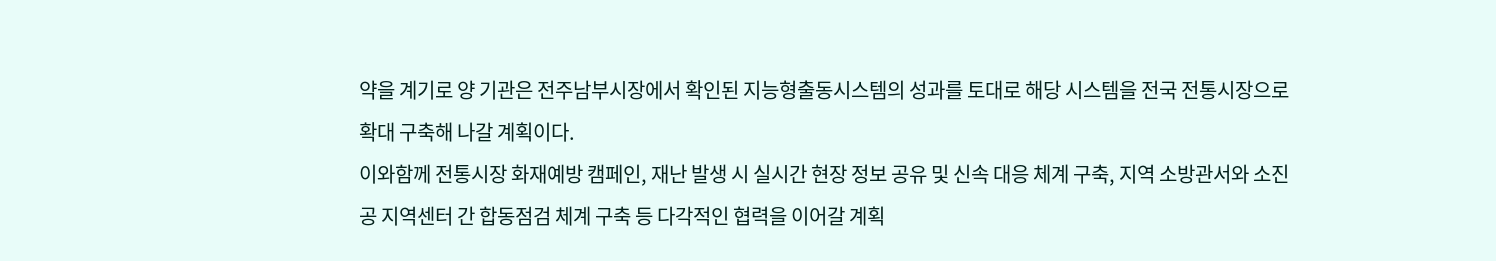약을 계기로 양 기관은 전주남부시장에서 확인된 지능형출동시스템의 성과를 토대로 해당 시스템을 전국 전통시장으로 확대 구축해 나갈 계획이다.
이와함께 전통시장 화재예방 캠페인, 재난 발생 시 실시간 현장 정보 공유 및 신속 대응 체계 구축, 지역 소방관서와 소진공 지역센터 간 합동점검 체계 구축 등 다각적인 협력을 이어갈 계획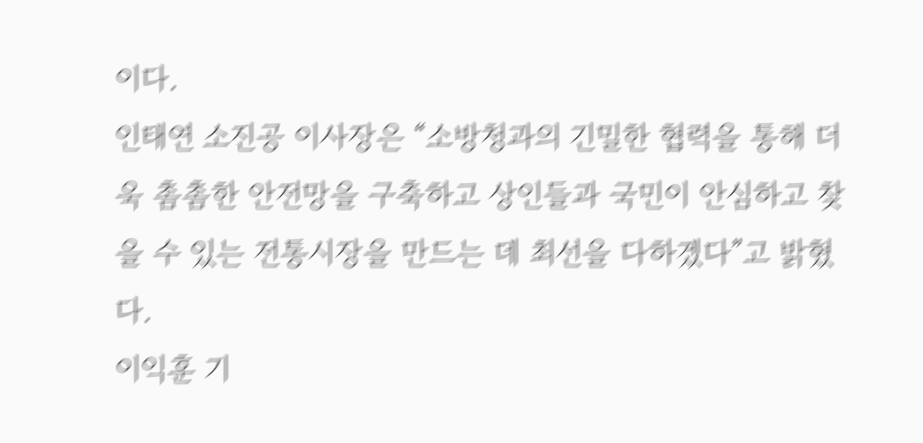이다.
인태연 소진공 이사장은 “소방청과의 긴밀한 협력을 통해 더욱 촘촘한 안전망을 구축하고 상인들과 국민이 안심하고 찾을 수 있는 전통시장을 만드는 데 최선을 다하겠다”고 밝혔다.
이익훈 기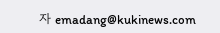자 emadang@kukinews.com